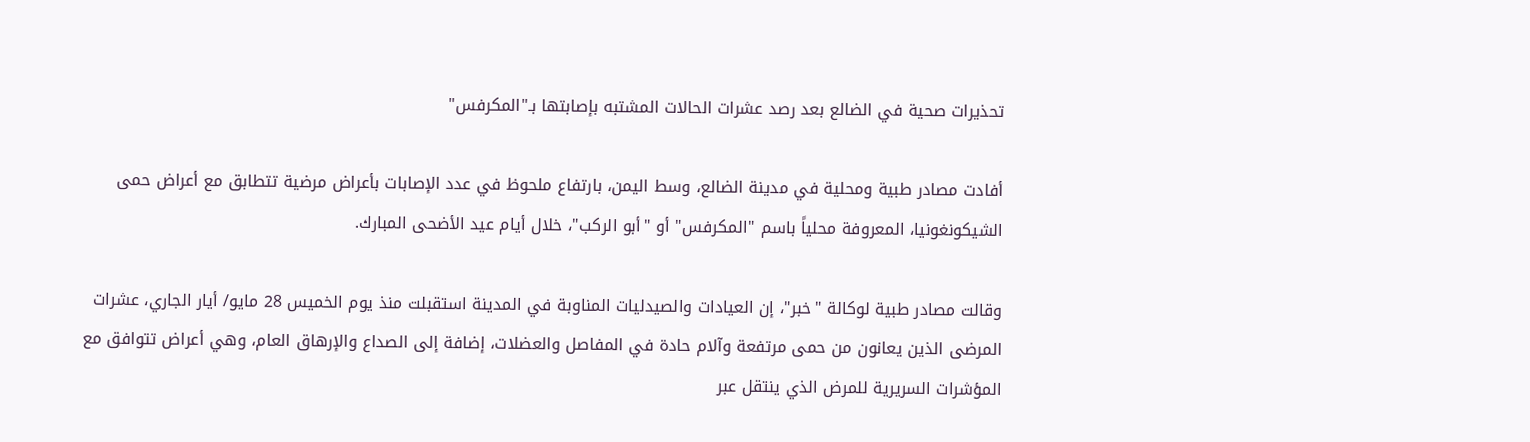تحذيرات صحية في الضالع بعد رصد عشرات الحالات المشتبه بإصابتها بـ"المكرفس"

أفادت مصادر طبية ومحلية في مدينة الضالع، وسط اليمن، بارتفاع ملحوظ في عدد الإصابات بأعراض مرضية تتطابق مع أعراض حمى الشيكونغونيا، المعروفة محلياً باسم "المكرفس" أو "أبو الركب"، خلال أيام عيد الأضحى المبارك.

وقالت مصادر طبية لوكالة "خبر"، إن العيادات والصيدليات المناوبة في المدينة استقبلت منذ يوم الخميس 28 مايو/ أيار الجاري، عشرات المرضى الذين يعانون من حمى مرتفعة وآلام حادة في المفاصل والعضلات، إضافة إلى الصداع والإرهاق العام، وهي أعراض تتوافق مع المؤشرات السريرية للمرض الذي ينتقل عبر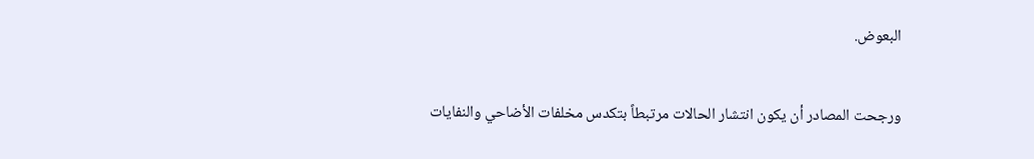البعوض.

ورجحت المصادر أن يكون انتشار الحالات مرتبطاً بتكدس مخلفات الأضاحي والنفايات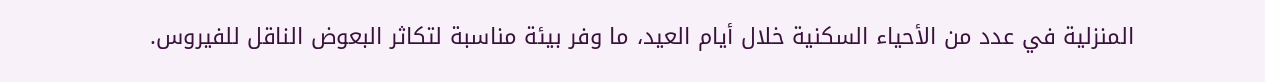المنزلية في عدد من الأحياء السكنية خلال أيام العيد، ما وفر بيئة مناسبة لتكاثر البعوض الناقل للفيروس.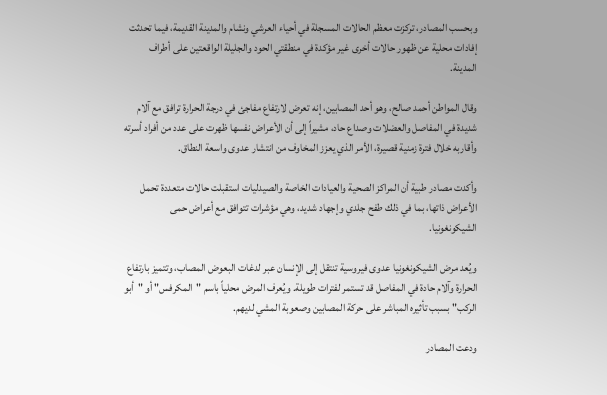وبحسب المصادر، تركزت معظم الحالات المسجلة في أحياء العرشي ونشام والمدينة القديمة، فيما تحدثت إفادات محلية عن ظهور حالات أخرى غير مؤكدة في منطقتي الحود والجليلة الواقعتين على أطراف المدينة.

وقال المواطن أحمد صالح، وهو أحد المصابين، إنه تعرض لارتفاع مفاجئ في درجة الحرارة ترافق مع آلام شديدة في المفاصل والعضلات وصداع حاد، مشيراً إلى أن الأعراض نفسها ظهرت على عدد من أفراد أسرته وأقاربه خلال فترة زمنية قصيرة، الأمر الذي يعزز المخاوف من انتشار عدوى واسعة النطاق.

وأكدت مصادر طبية أن المراكز الصحية والعيادات الخاصة والصيدليات استقبلت حالات متعددة تحمل الأعراض ذاتها، بما في ذلك طفح جلدي وإجهاد شديد، وهي مؤشرات تتوافق مع أعراض حمى الشيكونغونيا.

ويُعد مرض الشيكونغونيا عدوى فيروسية تنتقل إلى الإنسان عبر لدغات البعوض المصاب، وتتميز بارتفاع الحرارة وآلام حادة في المفاصل قد تستمر لفترات طويلة. ويُعرف المرض محلياً باسم "المكرفس" أو "أبو الركب" بسبب تأثيره المباشر على حركة المصابين وصعوبة المشي لديهم.

ودعت المصادر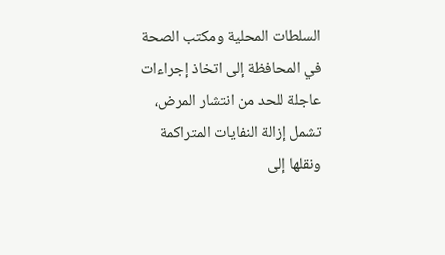السلطات المحلية ومكتب الصحة في المحافظة إلى اتخاذ إجراءات عاجلة للحد من انتشار المرض، تشمل إزالة النفايات المتراكمة ونقلها إلى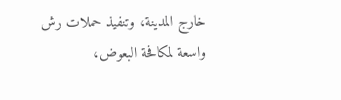خارج المدينة، وتنفيذ حملات رش واسعة لمكافحة البعوض،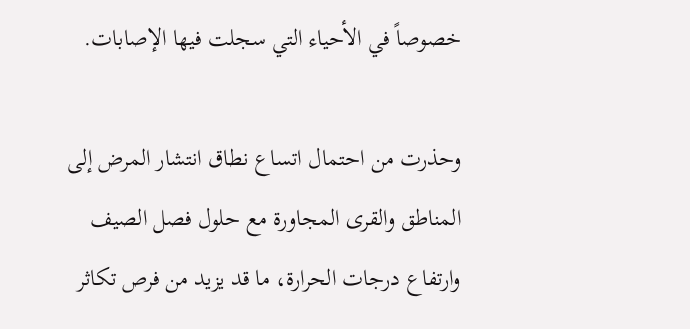خصوصاً في الأحياء التي سجلت فيها الإصابات.

وحذرت من احتمال اتساع نطاق انتشار المرض إلى المناطق والقرى المجاورة مع حلول فصل الصيف وارتفاع درجات الحرارة، ما قد يزيد من فرص تكاثر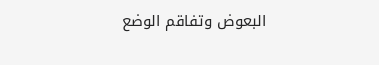البعوض وتفاقم الوضع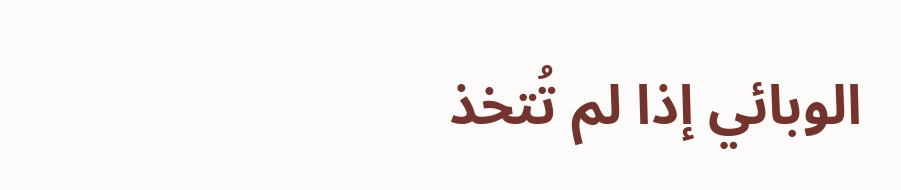الوبائي إذا لم تُتخذ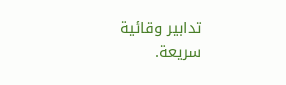تدابير وقائية سريعة.